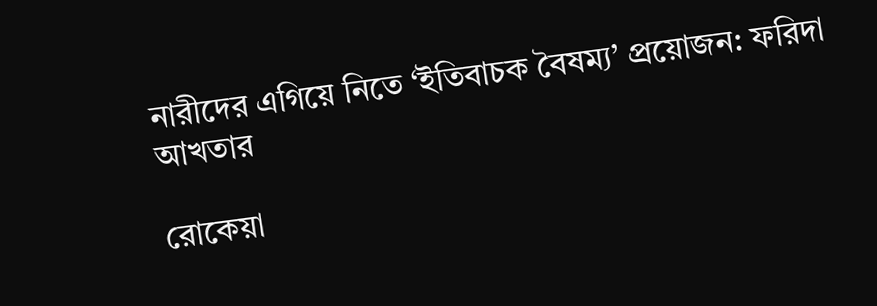নারীদের এগিয়ে নিতে ‘ইতিবাচক বৈষম্য’ প্রয়োজন: ফরিদা আখতার

রোকেয়া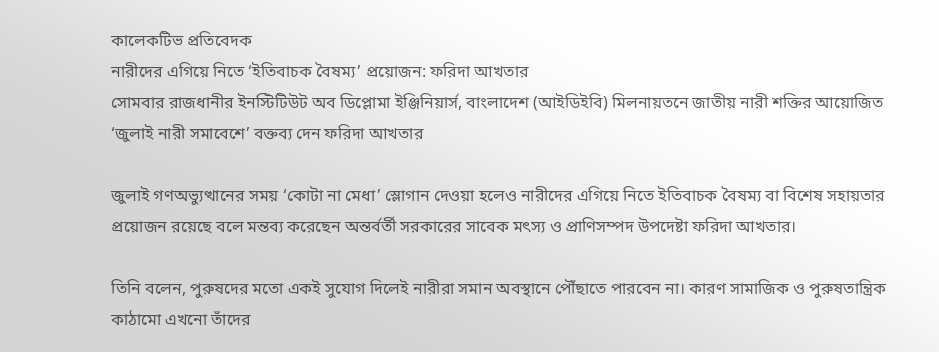কালেকটিভ প্রতিবেদক
নারীদের এগিয়ে নিতে ‘ইতিবাচক বৈষম্য’ প্রয়োজন: ফরিদা আখতার
সোমবার রাজধানীর ইনস্টিটিউট অব ডিপ্লোমা ইঞ্জিনিয়ার্স, বাংলাদেশ (আইডিইবি) মিলনায়তনে জাতীয় নারী শক্তির আয়োজিত ‘জুলাই নারী সমাবেশে’ বক্তব্য দেন ফরিদা আখতার

জুলাই গণঅভ্যুত্থানের সময় ‘কোটা না মেধা’ স্লোগান দেওয়া হলেও নারীদের এগিয়ে নিতে ইতিবাচক বৈষম্য বা বিশেষ সহায়তার প্রয়োজন রয়েছে বলে মন্তব্য করেছেন অন্তর্বর্তী সরকারের সাবেক মৎস্য ও প্রাণিসম্পদ উপদেষ্টা ফরিদা আখতার।

তিনি বলেন, পুরুষদের মতো একই সুযোগ দিলেই নারীরা সমান অবস্থানে পৌঁছাতে পারবেন না। কারণ সামাজিক ও পুরুষতান্ত্রিক কাঠামো এখনো তাঁদের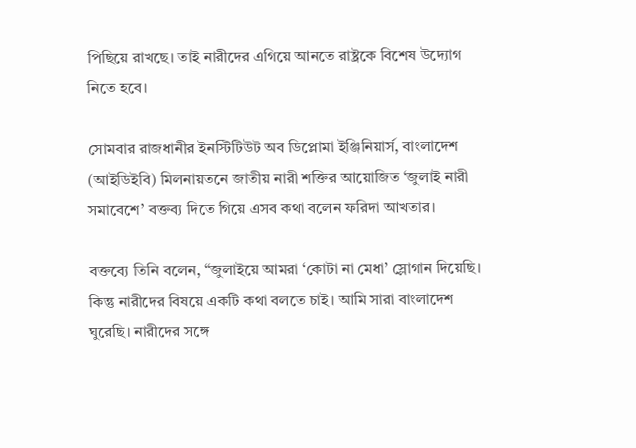পিছিয়ে রাখছে। তাই নারীদের এগিয়ে আনতে রাষ্ট্রকে বিশেষ উদ্যোগ নিতে হবে।

সোমবার রাজধানীর ইনস্টিটিউট অব ডিপ্লোমা ইঞ্জিনিয়ার্স, বাংলাদেশ (আইডিইবি) মিলনায়তনে জাতীয় নারী শক্তির আয়োজিত ‘জুলাই নারী সমাবেশে’ বক্তব্য দিতে গিয়ে এসব কথা বলেন ফরিদা আখতার।

বক্তব্যে তিনি বলেন, “জুলাইয়ে আমরা ‘কোটা না মেধা’ স্লোগান দিয়েছি। কিন্তু নারীদের বিষয়ে একটি কথা বলতে চাই। আমি সারা বাংলাদেশ ঘুরেছি। নারীদের সঙ্গে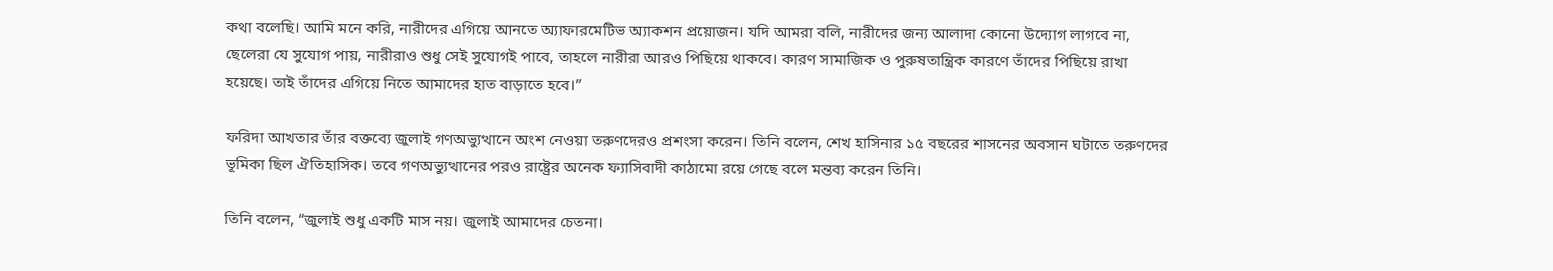কথা বলেছি। আমি মনে করি, নারীদের এগিয়ে আনতে অ্যাফারমেটিভ অ্যাকশন প্রয়োজন। যদি আমরা বলি, নারীদের জন্য আলাদা কোনো উদ্যোগ লাগবে না, ছেলেরা যে সুযোগ পায়, নারীরাও শুধু সেই সুযোগই পাবে, তাহলে নারীরা আরও পিছিয়ে থাকবে। কারণ সামাজিক ও পুরুষতান্ত্রিক কারণে তাঁদের পিছিয়ে রাখা হয়েছে। তাই তাঁদের এগিয়ে নিতে আমাদের হাত বাড়াতে হবে।”

ফরিদা আখতার তাঁর বক্তব্যে জুলাই গণঅভ্যুত্থানে অংশ নেওয়া তরুণদেরও প্রশংসা করেন। তিনি বলেন, শেখ হাসিনার ১৫ বছরের শাসনের অবসান ঘটাতে তরুণদের ভূমিকা ছিল ঐতিহাসিক। তবে গণঅভ্যুত্থানের পরও রাষ্ট্রের অনেক ফ্যাসিবাদী কাঠামো রয়ে গেছে বলে মন্তব্য করেন তিনি।

তিনি বলেন, “জুলাই শুধু একটি মাস নয়। জুলাই আমাদের চেতনা।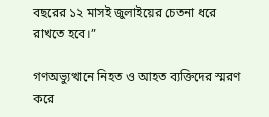বছরের ১২ মাসই জুলাইয়ের চেতনা ধরে রাখতে হবে।”

গণঅভ্যুত্থানে নিহত ও আহত ব্যক্তিদের স্মরণ করে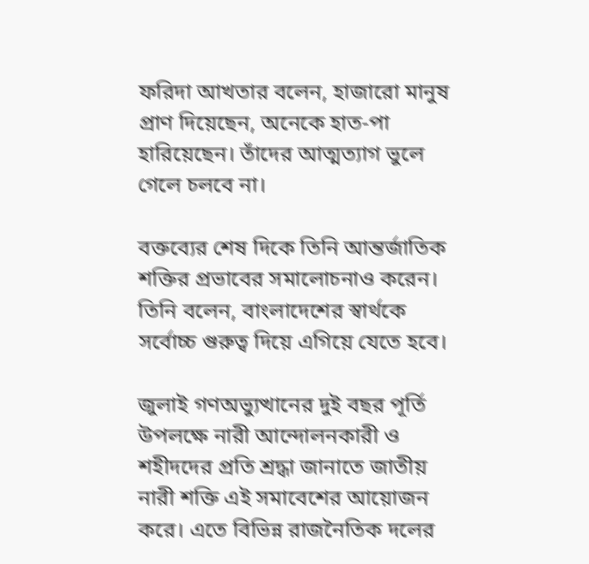ফরিদা আখতার বলেন, হাজারো মানুষ প্রাণ দিয়েছেন, অনেকে হাত-পা হারিয়েছেন। তাঁদের আত্মত্যাগ ভুলে গেলে চলবে না।

বক্তব্যের শেষ দিকে তিনি আন্তর্জাতিক শক্তির প্রভাবের সমালোচনাও করেন। তিনি বলেন, বাংলাদেশের স্বার্থকে সর্বোচ্চ গুরুত্ব দিয়ে এগিয়ে যেতে হবে।

জুলাই গণঅভ্যুত্থানের দুই বছর পূর্তি উপলক্ষে নারী আন্দোলনকারী ও শহীদদের প্রতি শ্রদ্ধা জানাতে জাতীয় নারী শক্তি এই সমাবেশের আয়োজন করে। এতে বিভিন্ন রাজনৈতিক দলের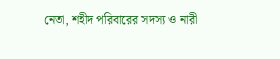নেতা, শহীদ পরিবারের সদস্য ও নারী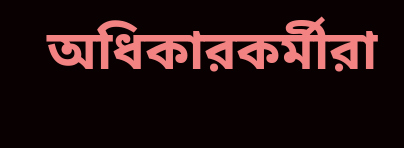অধিকারকর্মীরা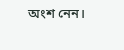অংশ নেন।